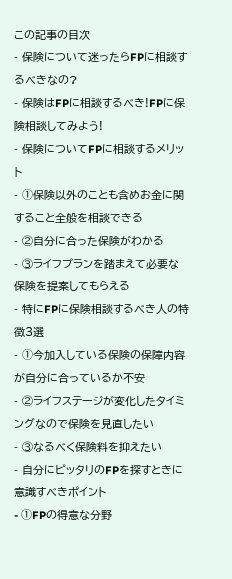この記事の目次
- 保険について迷ったらFPに相談するべきなの?
- 保険はFPに相談するべき!FPに保険相談してみよう!
- 保険についてFPに相談するメリット
- ➀保険以外のことも含めお金に関すること全般を相談できる
- ②自分に合った保険がわかる
- ③ライフプランを踏まえて必要な保険を提案してもらえる
- 特にFPに保険相談するべき人の特徴3選
- ➀今加入している保険の保障内容が自分に合っているか不安
- ②ライフステージが変化したタイミングなので保険を見直したい
- ③なるべく保険料を抑えたい
- 自分にピッタリのFPを探すときに意識すべきポイント
- ➀FPの得意な分野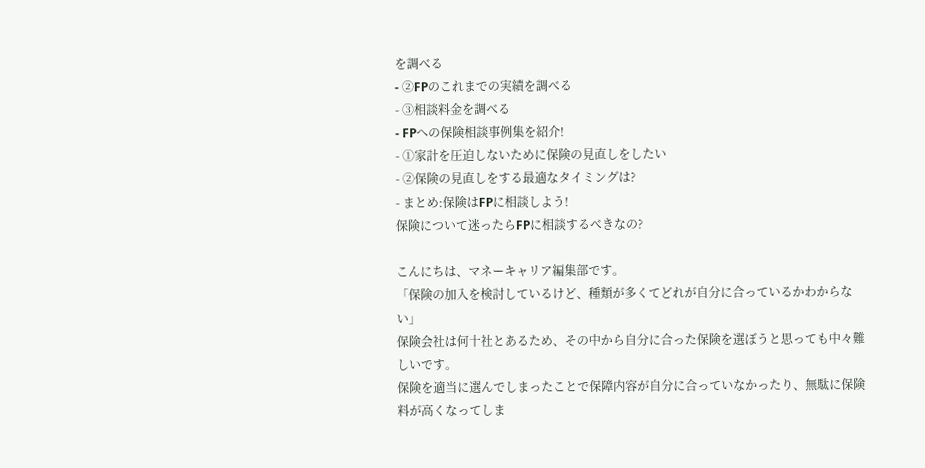を調べる
- ②FPのこれまでの実績を調べる
- ③相談料金を調べる
- FPへの保険相談事例集を紹介!
- ➀家計を圧迫しないために保険の見直しをしたい
- ②保険の見直しをする最適なタイミングは?
- まとめ:保険はFPに相談しよう!
保険について迷ったらFPに相談するべきなの?

こんにちは、マネーキャリア編集部です。
「保険の加入を検討しているけど、種類が多くてどれが自分に合っているかわからない」
保険会社は何十社とあるため、その中から自分に合った保険を選ぼうと思っても中々難しいです。
保険を適当に選んでしまったことで保障内容が自分に合っていなかったり、無駄に保険料が高くなってしま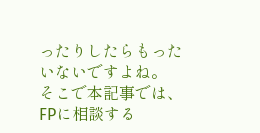ったりしたらもったいないですよね。
そこで本記事では、FPに相談する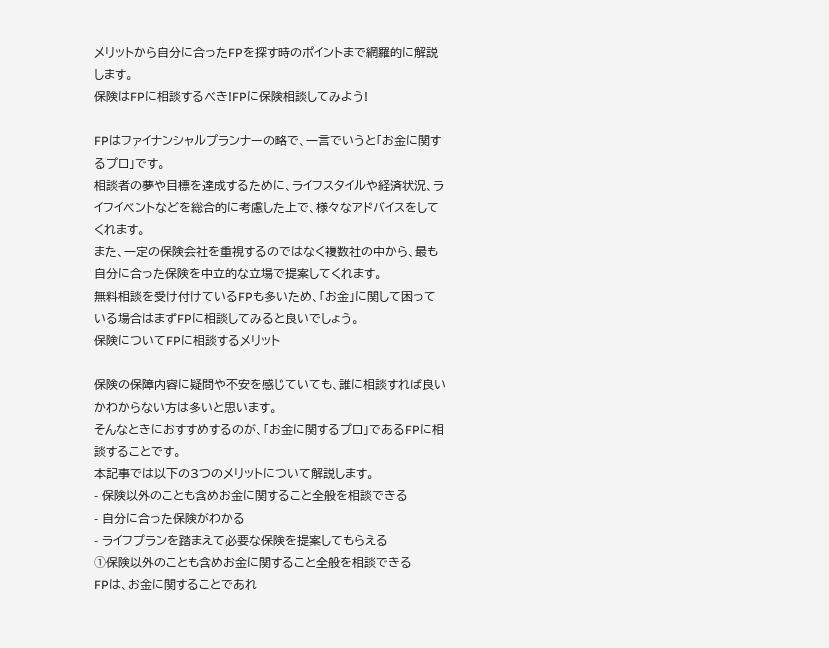メリットから自分に合ったFPを探す時のポイントまで網羅的に解説します。
保険はFPに相談するべき!FPに保険相談してみよう!

FPはファイナンシャルプランナーの略で、一言でいうと「お金に関するプロ」です。
相談者の夢や目標を達成するために、ライフスタイルや経済状況、ライフイベントなどを総合的に考慮した上で、様々なアドバイスをしてくれます。
また、一定の保険会社を重視するのではなく複数社の中から、最も自分に合った保険を中立的な立場で提案してくれます。
無料相談を受け付けているFPも多いため、「お金」に関して困っている場合はまずFPに相談してみると良いでしょう。
保険についてFPに相談するメリット

保険の保障内容に疑問や不安を感じていても、誰に相談すれば良いかわからない方は多いと思います。
そんなときにおすすめするのが、「お金に関するプロ」であるFPに相談することです。
本記事では以下の3つのメリットについて解説します。
- 保険以外のことも含めお金に関すること全般を相談できる
- 自分に合った保険がわかる
- ライフプランを踏まえて必要な保険を提案してもらえる
➀保険以外のことも含めお金に関すること全般を相談できる
FPは、お金に関することであれ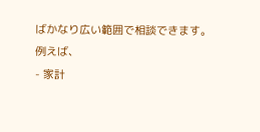ばかなり広い範囲で相談できます。
例えば、
- 家計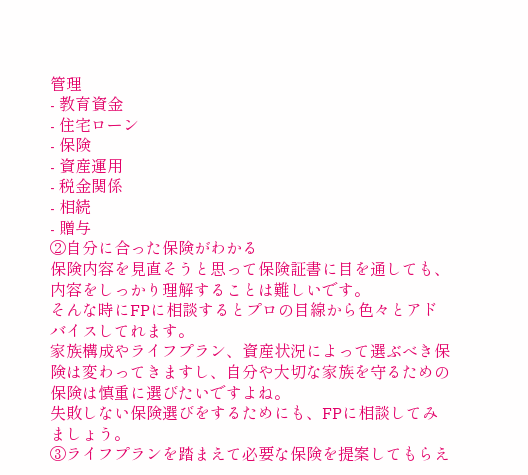管理
- 教育資金
- 住宅ローン
- 保険
- 資産運用
- 税金関係
- 相続
- 贈与
②自分に合った保険がわかる
保険内容を見直そうと思って保険証書に目を通しても、内容をしっかり理解することは難しいです。
そんな時にFPに相談するとプロの目線から色々とアドバイスしてれます。
家族構成やライフプラン、資産状況によって選ぶべき保険は変わってきますし、自分や大切な家族を守るための保険は慎重に選びたいですよね。
失敗しない保険選びをするためにも、FPに相談してみましょう。
③ライフプランを踏まえて必要な保険を提案してもらえ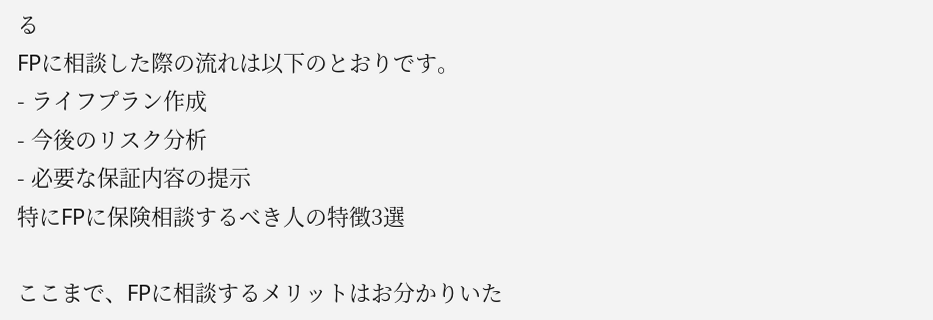る
FPに相談した際の流れは以下のとおりです。
- ライフプラン作成
- 今後のリスク分析
- 必要な保証内容の提示
特にFPに保険相談するべき人の特徴3選

ここまで、FPに相談するメリットはお分かりいた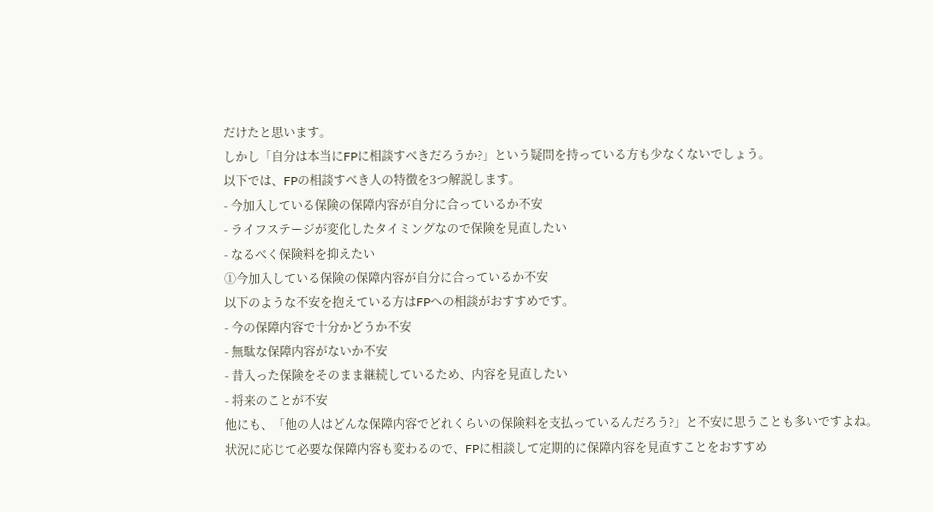だけたと思います。
しかし「自分は本当にFPに相談すべきだろうか?」という疑問を持っている方も少なくないでしょう。
以下では、FPの相談すべき人の特徴を3つ解説します。
- 今加入している保険の保障内容が自分に合っているか不安
- ライフステージが変化したタイミングなので保険を見直したい
- なるべく保険料を抑えたい
➀今加入している保険の保障内容が自分に合っているか不安
以下のような不安を抱えている方はFPへの相談がおすすめです。
- 今の保障内容で十分かどうか不安
- 無駄な保障内容がないか不安
- 昔入った保険をそのまま継続しているため、内容を見直したい
- 将来のことが不安
他にも、「他の人はどんな保障内容でどれくらいの保険料を支払っているんだろう?」と不安に思うことも多いですよね。
状況に応じて必要な保障内容も変わるので、FPに相談して定期的に保障内容を見直すことをおすすめ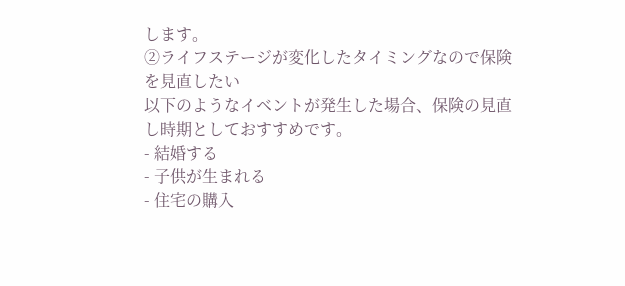します。
②ライフステージが変化したタイミングなので保険を見直したい
以下のようなイベントが発生した場合、保険の見直し時期としておすすめです。
- 結婚する
- 子供が生まれる
- 住宅の購入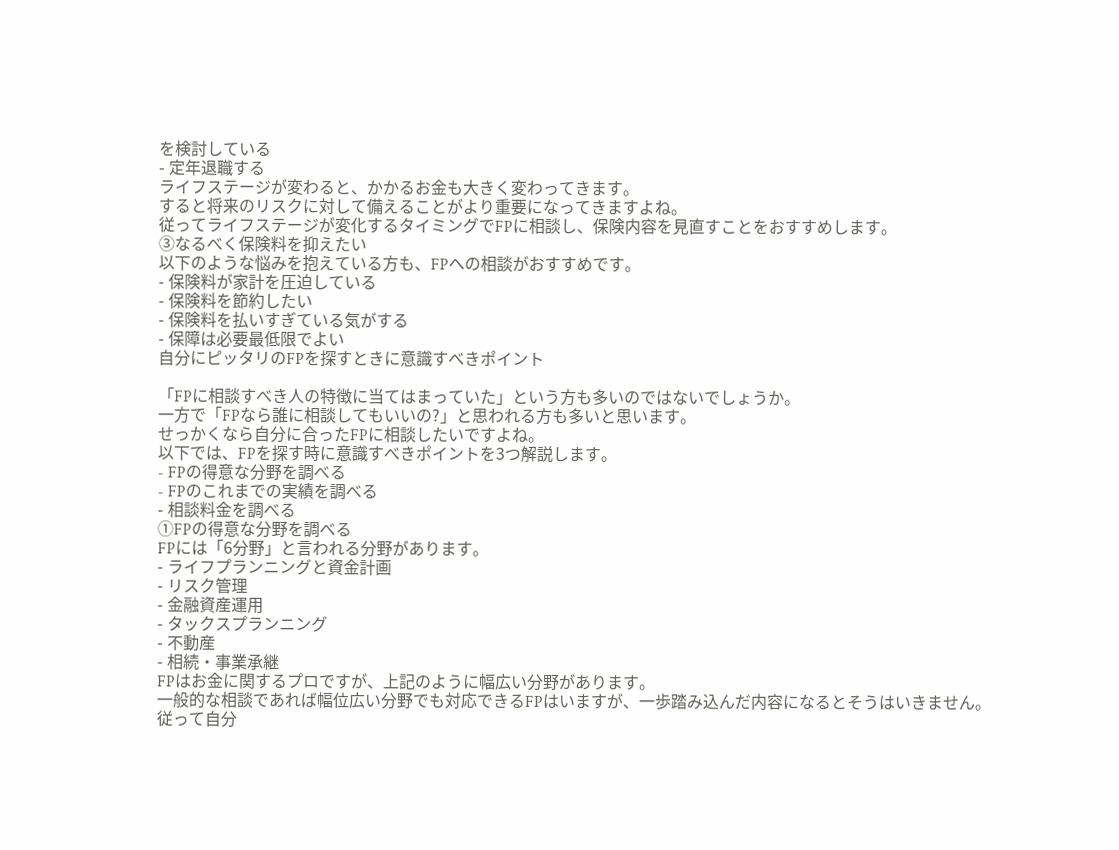を検討している
- 定年退職する
ライフステージが変わると、かかるお金も大きく変わってきます。
すると将来のリスクに対して備えることがより重要になってきますよね。
従ってライフステージが変化するタイミングでFPに相談し、保険内容を見直すことをおすすめします。
③なるべく保険料を抑えたい
以下のような悩みを抱えている方も、FPへの相談がおすすめです。
- 保険料が家計を圧迫している
- 保険料を節約したい
- 保険料を払いすぎている気がする
- 保障は必要最低限でよい
自分にピッタリのFPを探すときに意識すべきポイント

「FPに相談すべき人の特徴に当てはまっていた」という方も多いのではないでしょうか。
一方で「FPなら誰に相談してもいいの?」と思われる方も多いと思います。
せっかくなら自分に合ったFPに相談したいですよね。
以下では、FPを探す時に意識すべきポイントを3つ解説します。
- FPの得意な分野を調べる
- FPのこれまでの実績を調べる
- 相談料金を調べる
➀FPの得意な分野を調べる
FPには「6分野」と言われる分野があります。
- ライフプランニングと資金計画
- リスク管理
- 金融資産運用
- タックスプランニング
- 不動産
- 相続・事業承継
FPはお金に関するプロですが、上記のように幅広い分野があります。
一般的な相談であれば幅位広い分野でも対応できるFPはいますが、一歩踏み込んだ内容になるとそうはいきません。
従って自分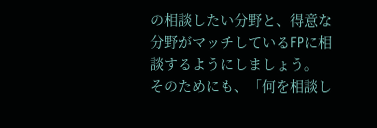の相談したい分野と、得意な分野がマッチしているFPに相談するようにしましょう。
そのためにも、「何を相談し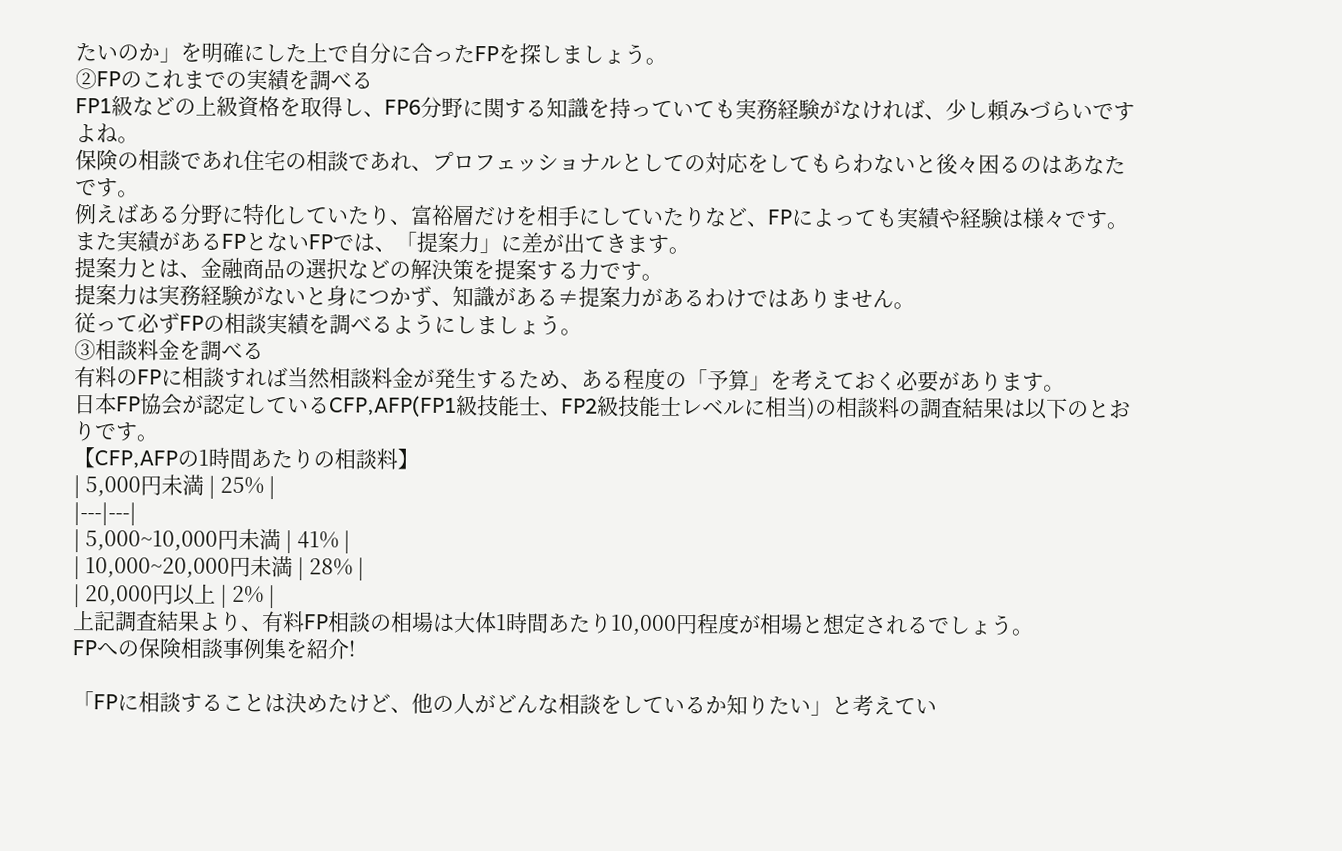たいのか」を明確にした上で自分に合ったFPを探しましょう。
②FPのこれまでの実績を調べる
FP1級などの上級資格を取得し、FP6分野に関する知識を持っていても実務経験がなければ、少し頼みづらいですよね。
保険の相談であれ住宅の相談であれ、プロフェッショナルとしての対応をしてもらわないと後々困るのはあなたです。
例えばある分野に特化していたり、富裕層だけを相手にしていたりなど、FPによっても実績や経験は様々です。
また実績があるFPとないFPでは、「提案力」に差が出てきます。
提案力とは、金融商品の選択などの解決策を提案する力です。
提案力は実務経験がないと身につかず、知識がある≠提案力があるわけではありません。
従って必ずFPの相談実績を調べるようにしましょう。
③相談料金を調べる
有料のFPに相談すれば当然相談料金が発生するため、ある程度の「予算」を考えておく必要があります。
日本FP協会が認定しているCFP,AFP(FP1級技能士、FP2級技能士レベルに相当)の相談料の調査結果は以下のとおりです。
【CFP,AFPの1時間あたりの相談料】
| 5,000円未満 | 25% |
|---|---|
| 5,000~10,000円未満 | 41% |
| 10,000~20,000円未満 | 28% |
| 20,000円以上 | 2% |
上記調査結果より、有料FP相談の相場は大体1時間あたり10,000円程度が相場と想定されるでしょう。
FPへの保険相談事例集を紹介!

「FPに相談することは決めたけど、他の人がどんな相談をしているか知りたい」と考えてい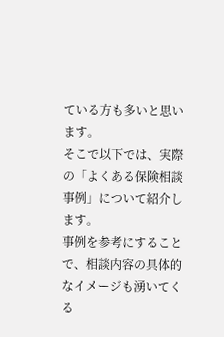ている方も多いと思います。
そこで以下では、実際の「よくある保険相談事例」について紹介します。
事例を参考にすることで、相談内容の具体的なイメージも湧いてくる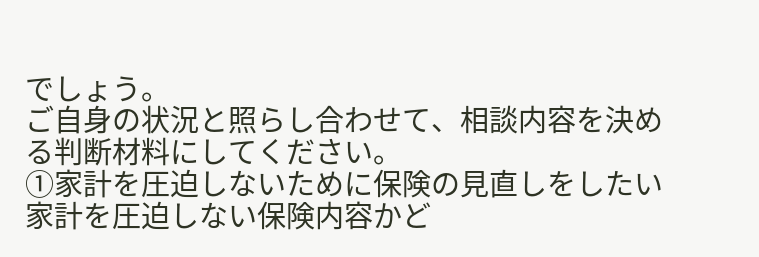でしょう。
ご自身の状況と照らし合わせて、相談内容を決める判断材料にしてください。
➀家計を圧迫しないために保険の見直しをしたい
家計を圧迫しない保険内容かど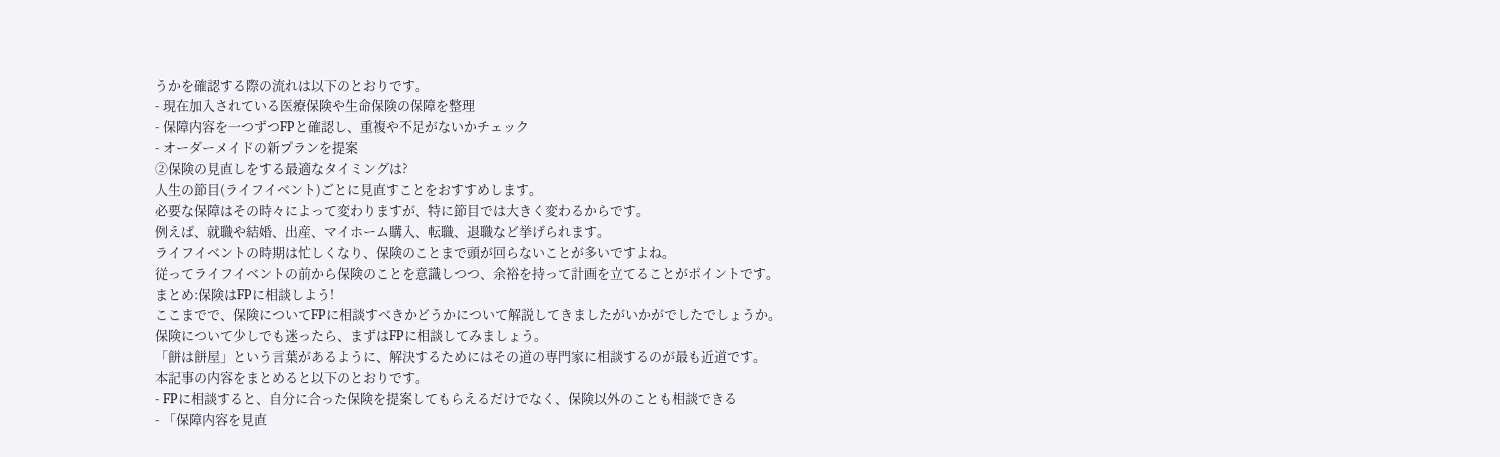うかを確認する際の流れは以下のとおりです。
- 現在加入されている医療保険や生命保険の保障を整理
- 保障内容を一つずつFPと確認し、重複や不足がないかチェック
- オーダーメイドの新プランを提案
②保険の見直しをする最適なタイミングは?
人生の節目(ライフイベント)ごとに見直すことをおすすめします。
必要な保障はその時々によって変わりますが、特に節目では大きく変わるからです。
例えば、就職や結婚、出産、マイホーム購入、転職、退職など挙げられます。
ライフイベントの時期は忙しくなり、保険のことまで頭が回らないことが多いですよね。
従ってライフイベントの前から保険のことを意識しつつ、余裕を持って計画を立てることがポイントです。
まとめ:保険はFPに相談しよう!
ここまでで、保険についてFPに相談すべきかどうかについて解説してきましたがいかがでしたでしょうか。
保険について少しでも迷ったら、まずはFPに相談してみましょう。
「餅は餅屋」という言葉があるように、解決するためにはその道の専門家に相談するのが最も近道です。
本記事の内容をまとめると以下のとおりです。
- FPに相談すると、自分に合った保険を提案してもらえるだけでなく、保険以外のことも相談できる
- 「保障内容を見直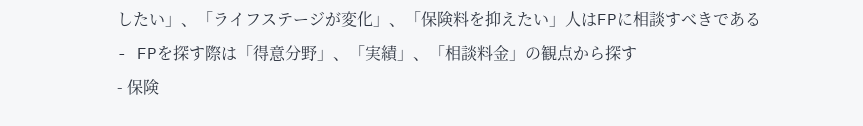したい」、「ライフステージが変化」、「保険料を抑えたい」人はFPに相談すべきである
- FPを探す際は「得意分野」、「実績」、「相談料金」の観点から探す
- 保険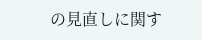の見直しに関す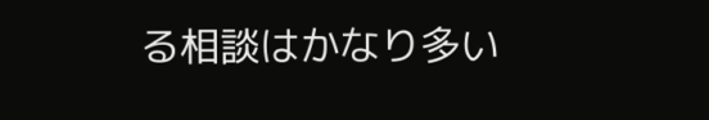る相談はかなり多い